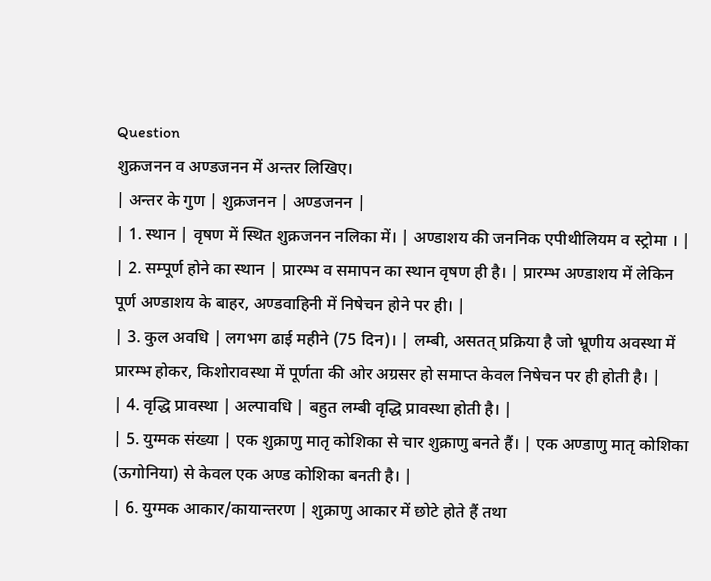Question
शुक्रजनन व अण्डजनन में अन्तर लिखिए।
| अन्तर के गुण | शुक्रजनन | अण्डजनन |
| 1. स्थान | वृषण में स्थित शुक्रजनन नलिका में। | अण्डाशय की जननिक एपीथीलियम व स्ट्रोमा । |
| 2. सम्पूर्ण होने का स्थान | प्रारम्भ व समापन का स्थान वृषण ही है। | प्रारम्भ अण्डाशय में लेकिन पूर्ण अण्डाशय के बाहर, अण्डवाहिनी में निषेचन होने पर ही। |
| 3. कुल अवधि | लगभग ढाई महीने (75 दिन)। | लम्बी, असतत् प्रक्रिया है जो भ्रूणीय अवस्था में प्रारम्भ होकर, किशोरावस्था में पूर्णता की ओर अग्रसर हो समाप्त केवल निषेचन पर ही होती है। |
| 4. वृद्धि प्रावस्था | अल्पावधि | बहुत लम्बी वृद्धि प्रावस्था होती है। |
| 5. युग्मक संख्या | एक शुक्राणु मातृ कोशिका से चार शुक्राणु बनते हैं। | एक अण्डाणु मातृ कोशिका (ऊगोनिया) से केवल एक अण्ड कोशिका बनती है। |
| 6. युग्मक आकार/कायान्तरण | शुक्राणु आकार में छोटे होते हैं तथा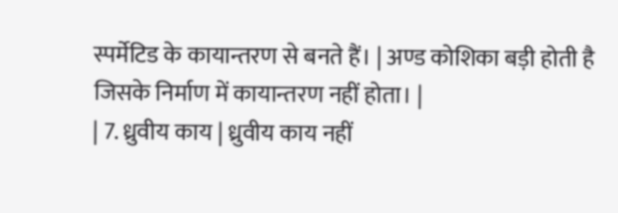स्पर्मेटिड के कायान्तरण से बनते हैं। | अण्ड कोशिका बड़ी होती है जिसके निर्माण में कायान्तरण नहीं होता। |
| 7. ध्रुवीय काय | ध्रुवीय काय नहीं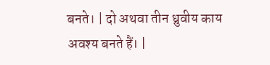बनते। | दो अथवा तीन ध्रुवीय काय अवश्य बनते हैं। |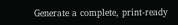Generate a complete, print-ready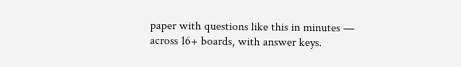paper with questions like this in minutes — across 16+ boards, with answer keys.